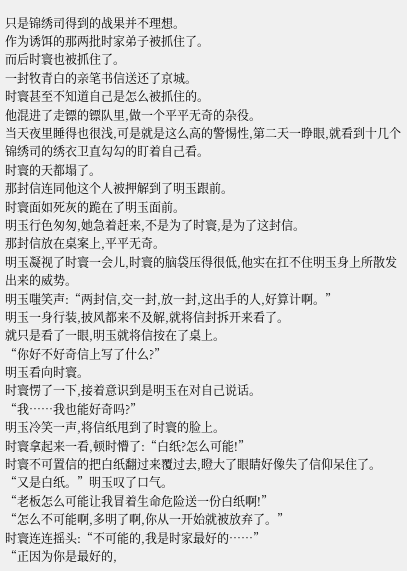只是锦绣司得到的战果并不理想。
作为诱饵的那两批时家弟子被抓住了。
而后时寰也被抓住了。
一封牧青白的亲笔书信送还了京城。
时寰甚至不知道自己是怎么被抓住的。
他混进了走镖的镖队里,做一个平平无奇的杂役。
当天夜里睡得也很浅,可是就是这么高的警惕性,第二天一睁眼,就看到十几个锦绣司的绣衣卫直勾勾的盯着自己看。
时寰的天都塌了。
那封信连同他这个人被押解到了明玉跟前。
时寰面如死灰的跪在了明玉面前。
明玉行色匆匆,她急着赶来,不是为了时寰,是为了这封信。
那封信放在桌案上,平平无奇。
明玉凝视了时寰一会儿,时寰的脑袋压得很低,他实在扛不住明玉身上所散发出来的威势。
明玉嗤笑声:“两封信,交一封,放一封,这出手的人,好算计啊。”
明玉一身行装,披风都来不及解,就将信封拆开来看了。
就只是看了一眼,明玉就将信按在了桌上。
“你好不好奇信上写了什么?”
明玉看向时寰。
时寰愣了一下,接着意识到是明玉在对自己说话。
“我……我也能好奇吗?”
明玉冷笑一声,将信纸甩到了时寰的脸上。
时寰拿起来一看,顿时懵了:“白纸?怎么可能!”
时寰不可置信的把白纸翻过来覆过去,瞪大了眼睛好像失了信仰呆住了。
“又是白纸。”明玉叹了口气。
“老板怎么可能让我冒着生命危险送一份白纸啊!”
“怎么不可能啊,多明了啊,你从一开始就被放弃了。”
时寰连连摇头:“不可能的,我是时家最好的……”
“正因为你是最好的,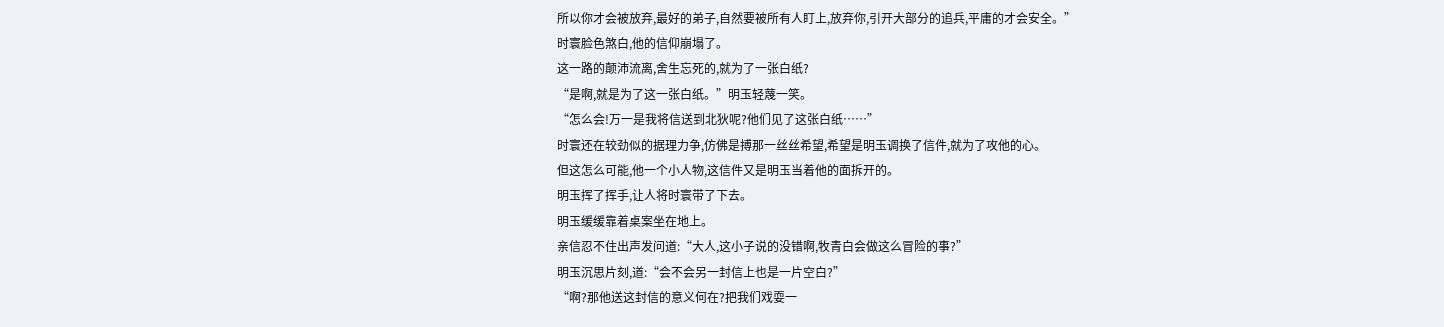所以你才会被放弃,最好的弟子,自然要被所有人盯上,放弃你,引开大部分的追兵,平庸的才会安全。”
时寰脸色煞白,他的信仰崩塌了。
这一路的颠沛流离,舍生忘死的,就为了一张白纸?
“是啊,就是为了这一张白纸。”明玉轻蔑一笑。
“怎么会!万一是我将信送到北狄呢?他们见了这张白纸……”
时寰还在较劲似的据理力争,仿佛是搏那一丝丝希望,希望是明玉调换了信件,就为了攻他的心。
但这怎么可能,他一个小人物,这信件又是明玉当着他的面拆开的。
明玉挥了挥手,让人将时寰带了下去。
明玉缓缓靠着桌案坐在地上。
亲信忍不住出声发问道:“大人,这小子说的没错啊,牧青白会做这么冒险的事?”
明玉沉思片刻,道:“会不会另一封信上也是一片空白?”
“啊?那他送这封信的意义何在?把我们戏耍一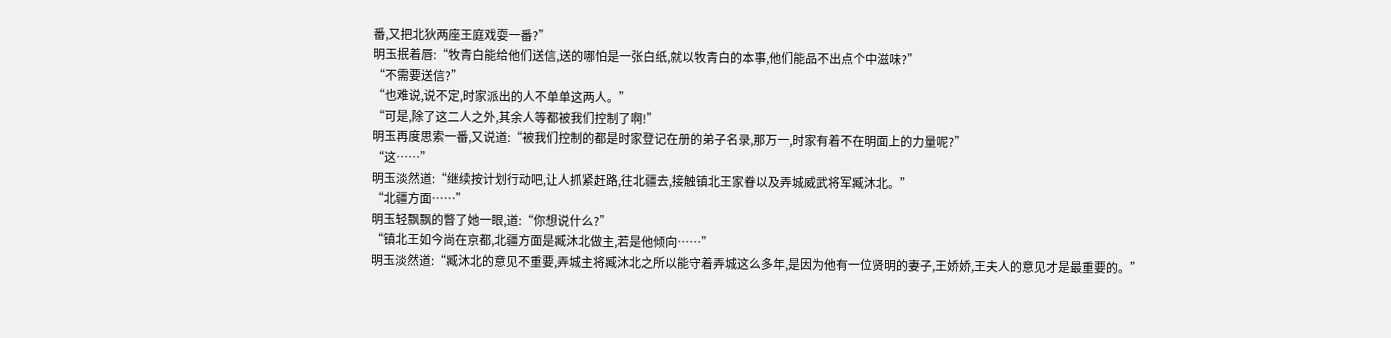番,又把北狄两座王庭戏耍一番?”
明玉抿着唇:“牧青白能给他们送信,送的哪怕是一张白纸,就以牧青白的本事,他们能品不出点个中滋味?”
“不需要送信?”
“也难说,说不定,时家派出的人不单单这两人。”
“可是,除了这二人之外,其余人等都被我们控制了啊!”
明玉再度思索一番,又说道:“被我们控制的都是时家登记在册的弟子名录,那万一,时家有着不在明面上的力量呢?”
“这……”
明玉淡然道:“继续按计划行动吧,让人抓紧赶路,往北疆去,接触镇北王家眷以及弄城威武将军臧沐北。”
“北疆方面……”
明玉轻飘飘的瞥了她一眼,道:“你想说什么?”
“镇北王如今尚在京都,北疆方面是臧沐北做主,若是他倾向……”
明玉淡然道:“臧沐北的意见不重要,弄城主将臧沐北之所以能守着弄城这么多年,是因为他有一位贤明的妻子,王娇娇,王夫人的意见才是最重要的。”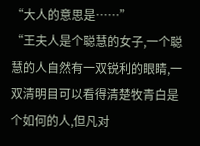“大人的意思是……”
“王夫人是个聪慧的女子,一个聪慧的人自然有一双锐利的眼睛,一双清明目可以看得清楚牧青白是个如何的人,但凡对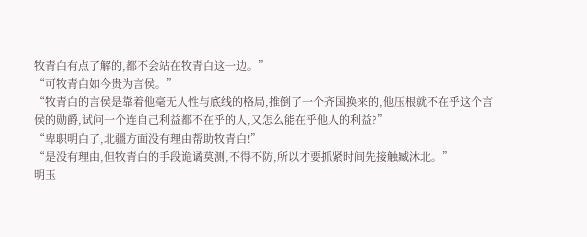牧青白有点了解的,都不会站在牧青白这一边。”
“可牧青白如今贵为言侯。”
“牧青白的言侯是靠着他毫无人性与底线的格局,推倒了一个齐国换来的,他压根就不在乎这个言侯的勋爵,试问一个连自己利益都不在乎的人,又怎么能在乎他人的利益?”
“卑职明白了,北疆方面没有理由帮助牧青白!”
“是没有理由,但牧青白的手段诡谲莫测,不得不防,所以才要抓紧时间先接触臧沐北。”
明玉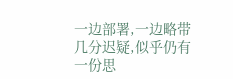一边部署,一边略带几分迟疑,似乎仍有一份思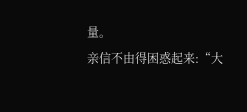量。
亲信不由得困惑起来:“大